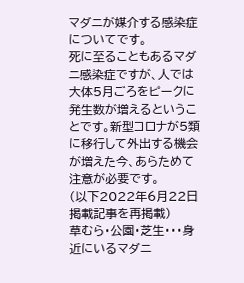マダニが媒介する感染症についてです。
死に至ることもあるマダニ感染症ですが、人では大体5月ごろをピークに発生数が増えるということです。新型コロナが5類に移行して外出する機会が増えた今、あらためて注意が必要です。
(以下2022年6月22日掲載記事を再掲載)
草むら・公園・芝生・・・身近にいるマダニ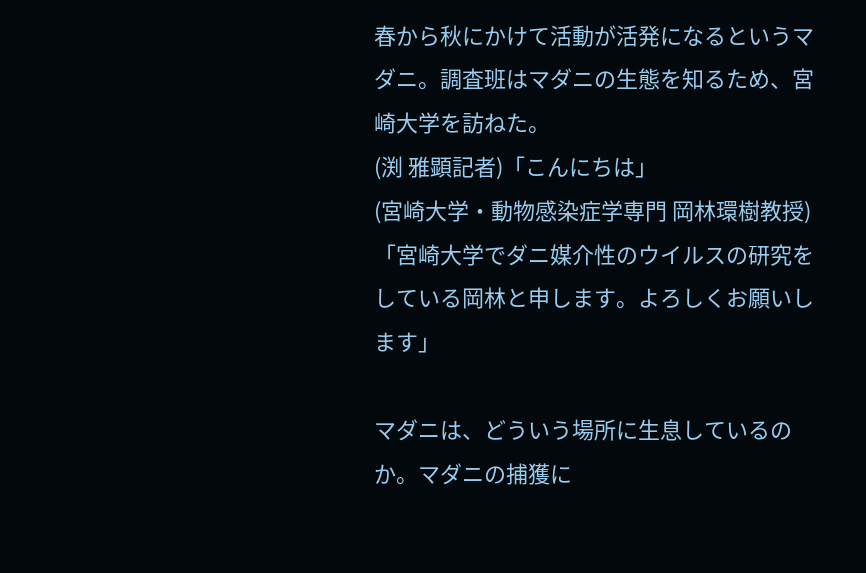春から秋にかけて活動が活発になるというマダニ。調査班はマダニの生態を知るため、宮崎大学を訪ねた。
(渕 雅顕記者)「こんにちは」
(宮崎大学・動物感染症学専門 岡林環樹教授)
「宮崎大学でダニ媒介性のウイルスの研究をしている岡林と申します。よろしくお願いします」

マダニは、どういう場所に生息しているのか。マダニの捕獲に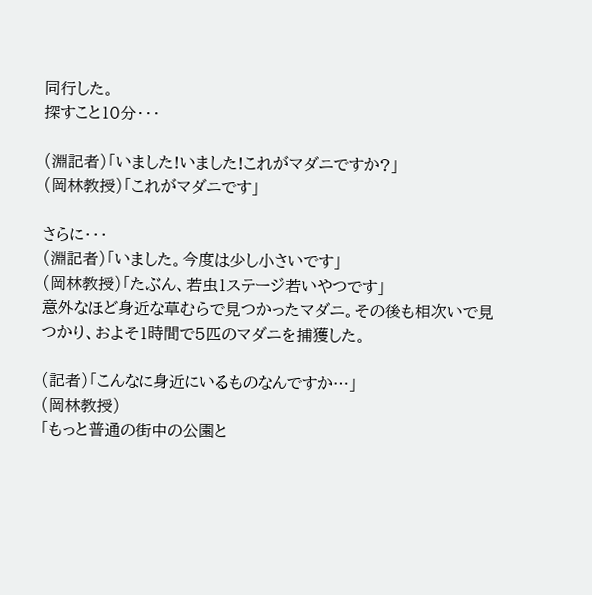同行した。
探すこと10分・・・

(淵記者)「いました!いました!これがマダニですか?」
(岡林教授)「これがマダニです」

さらに・・・
(淵記者)「いました。今度は少し小さいです」
(岡林教授)「たぶん、若虫1ステージ若いやつです」
意外なほど身近な草むらで見つかったマダニ。その後も相次いで見つかり、およそ1時間で5匹のマダニを捕獲した。

(記者)「こんなに身近にいるものなんですか…」
(岡林教授)
「もっと普通の街中の公園と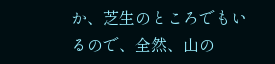か、芝生のところでもいるので、全然、山の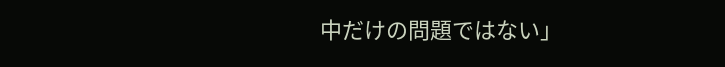中だけの問題ではない」